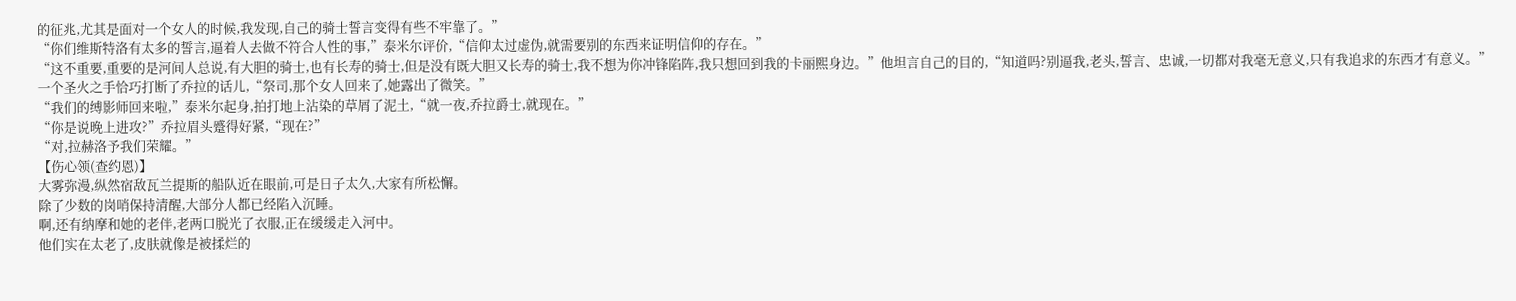的征兆,尤其是面对一个女人的时候,我发现,自己的骑士誓言变得有些不牢靠了。”
“你们维斯特洛有太多的誓言,逼着人去做不符合人性的事,”泰米尔评价,“信仰太过虚伪,就需要别的东西来证明信仰的存在。”
“这不重要,重要的是河间人总说,有大胆的骑士,也有长寿的骑士,但是没有既大胆又长寿的骑士,我不想为你冲锋陷阵,我只想回到我的卡丽熙身边。”他坦言自己的目的,“知道吗?别逼我,老头,誓言、忠诚,一切都对我毫无意义,只有我追求的东西才有意义。”
一个圣火之手恰巧打断了乔拉的话儿,“祭司,那个女人回来了,她露出了微笑。”
“我们的缚影师回来啦,”泰米尔起身,拍打地上沾染的草屑了泥土,“就一夜,乔拉爵士,就现在。”
“你是说晚上进攻?”乔拉眉头蹙得好紧,“现在?”
“对,拉赫洛予我们荣耀。”
【伤心领(查约恩)】
大雾弥漫,纵然宿敌瓦兰提斯的船队近在眼前,可是日子太久,大家有所松懈。
除了少数的岗哨保持清醒,大部分人都已经陷入沉睡。
啊,还有纳摩和她的老伴,老两口脱光了衣服,正在缓缓走入河中。
他们实在太老了,皮肤就像是被揉烂的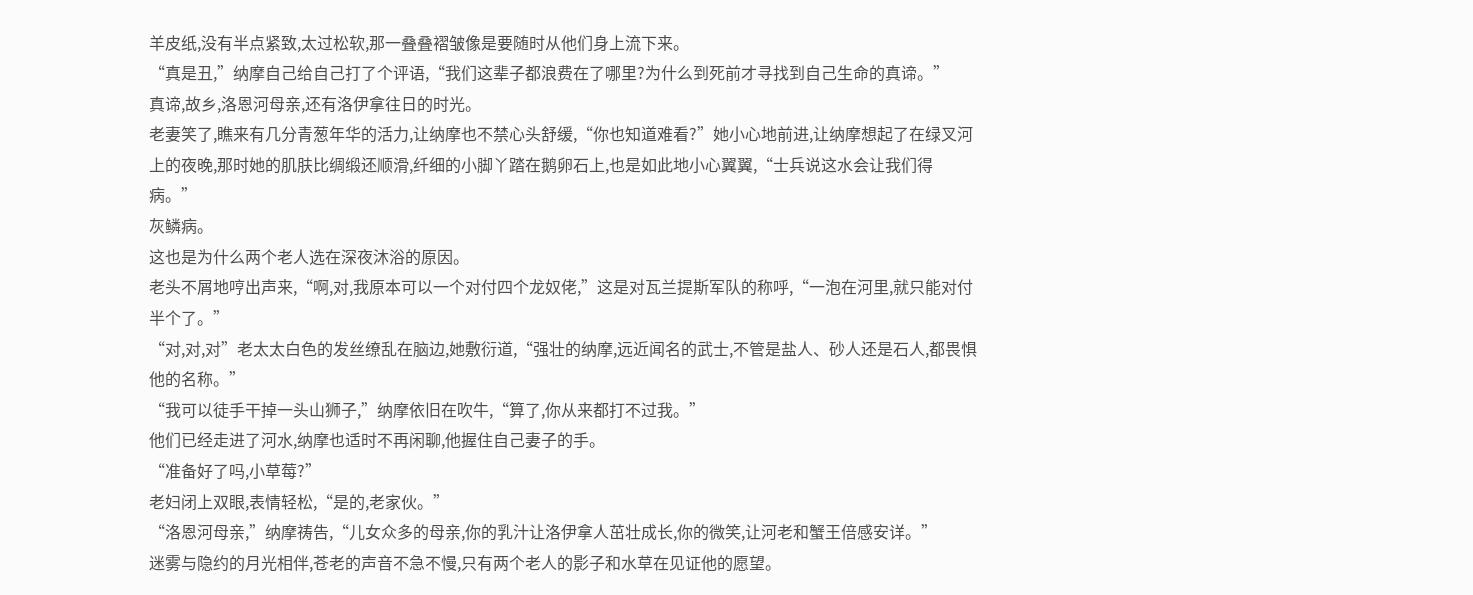羊皮纸,没有半点紧致,太过松软,那一叠叠褶皱像是要随时从他们身上流下来。
“真是丑,”纳摩自己给自己打了个评语,“我们这辈子都浪费在了哪里?为什么到死前才寻找到自己生命的真谛。”
真谛,故乡,洛恩河母亲,还有洛伊拿往日的时光。
老妻笑了,瞧来有几分青葱年华的活力,让纳摩也不禁心头舒缓,“你也知道难看?”她小心地前进,让纳摩想起了在绿叉河上的夜晚,那时她的肌肤比绸缎还顺滑,纤细的小脚丫踏在鹅卵石上,也是如此地小心翼翼,“士兵说这水会让我们得病。”
灰鳞病。
这也是为什么两个老人选在深夜沐浴的原因。
老头不屑地哼出声来,“啊,对,我原本可以一个对付四个龙奴佬,”这是对瓦兰提斯军队的称呼,“一泡在河里,就只能对付半个了。”
“对,对,对”老太太白色的发丝缭乱在脑边,她敷衍道,“强壮的纳摩,远近闻名的武士,不管是盐人、砂人还是石人,都畏惧他的名称。”
“我可以徒手干掉一头山狮子,”纳摩依旧在吹牛,“算了,你从来都打不过我。”
他们已经走进了河水,纳摩也适时不再闲聊,他握住自己妻子的手。
“准备好了吗,小草莓?”
老妇闭上双眼,表情轻松,“是的,老家伙。”
“洛恩河母亲,”纳摩祷告,“儿女众多的母亲,你的乳汁让洛伊拿人茁壮成长,你的微笑,让河老和蟹王倍感安详。”
迷雾与隐约的月光相伴,苍老的声音不急不慢,只有两个老人的影子和水草在见证他的愿望。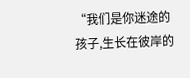“我们是你迷途的孩子,生长在彼岸的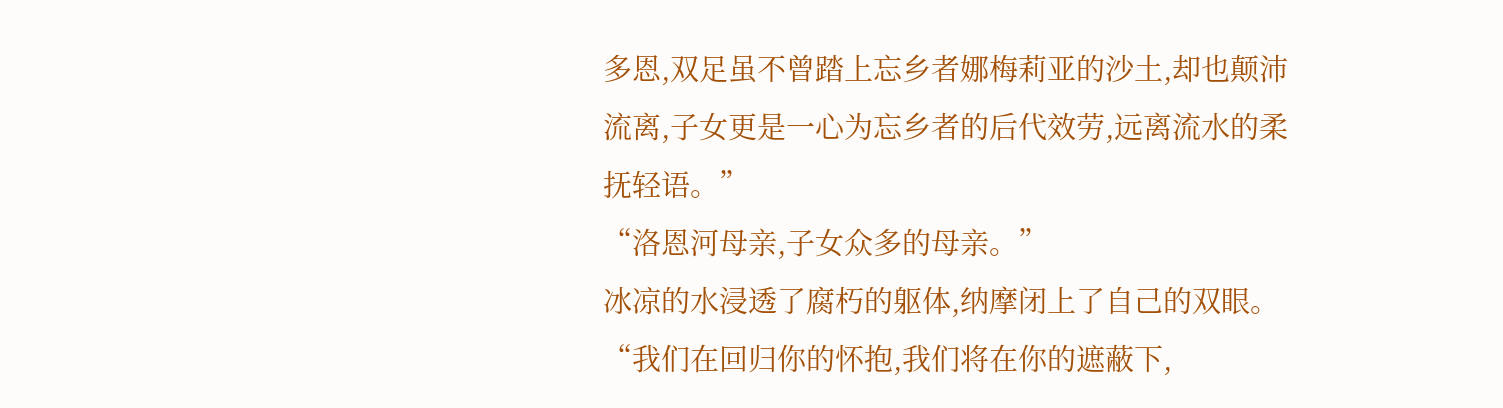多恩,双足虽不曾踏上忘乡者娜梅莉亚的沙土,却也颠沛流离,子女更是一心为忘乡者的后代效劳,远离流水的柔抚轻语。”
“洛恩河母亲,子女众多的母亲。”
冰凉的水浸透了腐朽的躯体,纳摩闭上了自己的双眼。
“我们在回归你的怀抱,我们将在你的遮蔽下,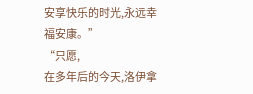安享快乐的时光,永远幸福安康。”
“只愿,
在多年后的今天,洛伊拿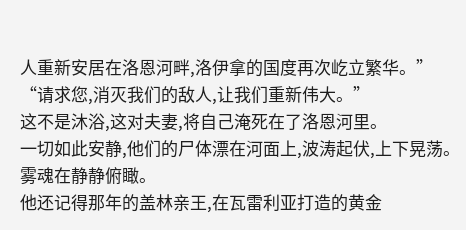人重新安居在洛恩河畔,洛伊拿的国度再次屹立繁华。”
“请求您,消灭我们的敌人,让我们重新伟大。”
这不是沐浴,这对夫妻,将自己淹死在了洛恩河里。
一切如此安静,他们的尸体漂在河面上,波涛起伏,上下晃荡。
雾魂在静静俯瞰。
他还记得那年的盖林亲王,在瓦雷利亚打造的黄金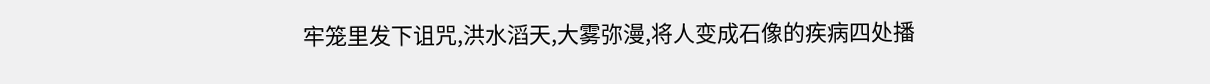牢笼里发下诅咒,洪水滔天,大雾弥漫,将人变成石像的疾病四处播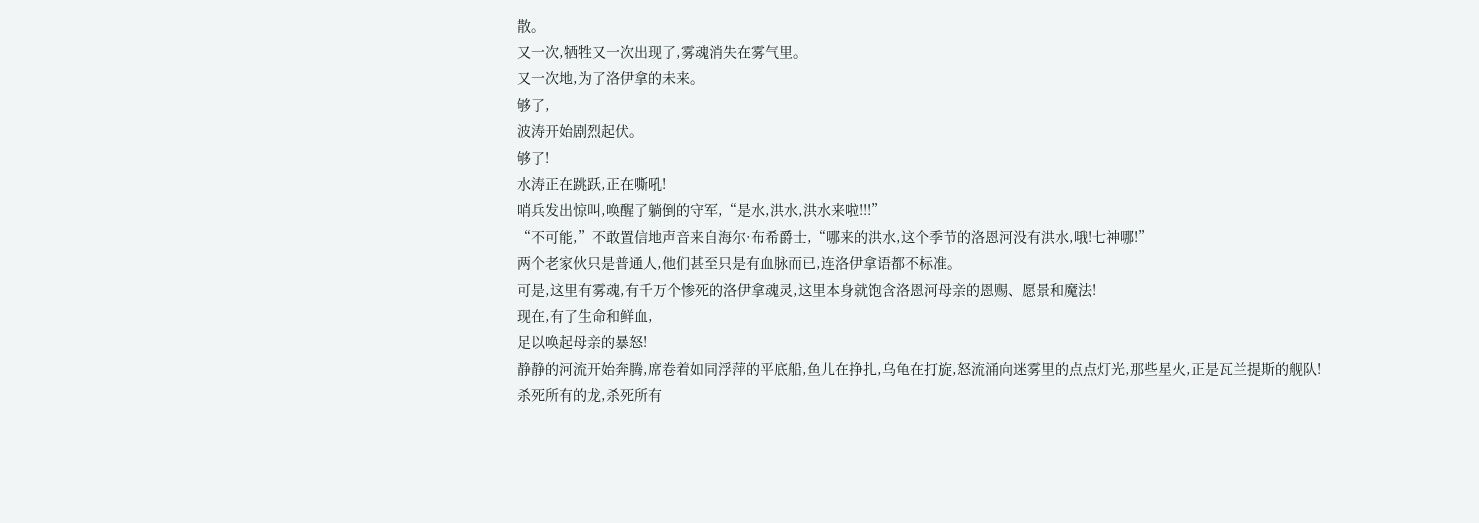散。
又一次,牺牲又一次出现了,雾魂消失在雾气里。
又一次地,为了洛伊拿的未来。
够了,
波涛开始剧烈起伏。
够了!
水涛正在跳跃,正在嘶吼!
哨兵发出惊叫,唤醒了躺倒的守军,“是水,洪水,洪水来啦!!!”
“不可能,”不敢置信地声音来自海尔·布希爵士,“哪来的洪水,这个季节的洛恩河没有洪水,哦!七神哪!”
两个老家伙只是普通人,他们甚至只是有血脉而已,连洛伊拿语都不标准。
可是,这里有雾魂,有千万个惨死的洛伊拿魂灵,这里本身就饱含洛恩河母亲的恩赐、愿景和魔法!
现在,有了生命和鲜血,
足以唤起母亲的暴怒!
静静的河流开始奔腾,席卷着如同浮萍的平底船,鱼儿在挣扎,乌龟在打旋,怒流涌向迷雾里的点点灯光,那些星火,正是瓦兰提斯的舰队!
杀死所有的龙,杀死所有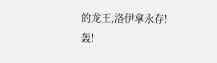的龙王,洛伊拿永存!
轰!